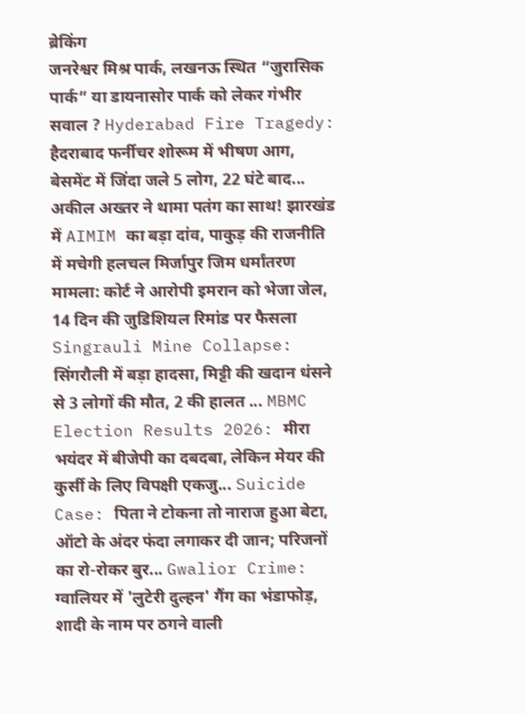ब्रेकिंग
जनरेश्वर मिश्र पार्क, लखनऊ स्थित “जुरासिक पार्क” या डायनासोर पार्क को लेकर गंभीर सवाल ? Hyderabad Fire Tragedy: हैदराबाद फर्नीचर शोरूम में भीषण आग, बेसमेंट में जिंदा जले 5 लोग, 22 घंटे बाद... अकील अख्तर ने थामा पतंग का साथ! झारखंड में AIMIM का बड़ा दांव, पाकुड़ की राजनीति में मचेगी हलचल मिर्जापुर जिम धर्मांतरण मामला: कोर्ट ने आरोपी इमरान को भेजा जेल, 14 दिन की जुडिशियल रिमांड पर फैसला Singrauli Mine Collapse: सिंगरौली में बड़ा हादसा, मिट्टी की खदान धंसने से 3 लोगों की मौत, 2 की हालत ... MBMC Election Results 2026: मीरा भयंदर में बीजेपी का दबदबा, लेकिन मेयर की कुर्सी के लिए विपक्षी एकजु... Suicide Case: पिता ने टोकना तो नाराज हुआ बेटा, ऑटो के अंदर फंदा लगाकर दी जान; परिजनों का रो-रोकर बुर... Gwalior Crime: ग्वालियर में 'लुटेरी दुल्हन' गैंग का भंडाफोड़, शादी के नाम पर ठगने वाली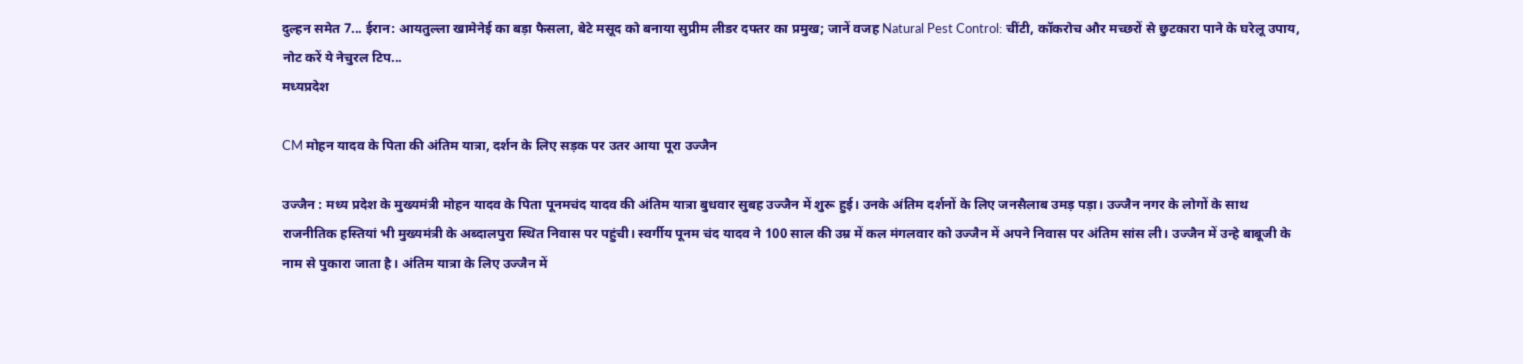दुल्हन समेत 7... ईरान: आयतुल्ला खामेनेई का बड़ा फैसला, बेटे मसूद को बनाया सुप्रीम लीडर दफ्तर का प्रमुख; जानें वजह Natural Pest Control: चींटी, कॉकरोच और मच्छरों से छुटकारा पाने के घरेलू उपाय, नोट करें ये नेचुरल टिप...
मध्यप्रदेश

CM मोहन यादव के पिता की अंतिम यात्रा, दर्शन के लिए सड़क पर उतर आया पूरा उज्जैन

उज्जैन : मध्य प्रदेश के मुख्यमंत्री मोहन यादव के पिता पूनमचंद यादव की अंतिम यात्रा बुधवार सुबह उज्जैन में शुरू हुई। उनके अंतिम दर्शनों के लिए जनसैलाब उमड़ पड़ा। उज्जैन नगर के लोगों के साथ राजनीतिक हस्तियां भी मुख्यमंत्री के अब्दालपुरा स्थित निवास पर पहुंची। स्वर्गीय पूनम चंद यादव ने 100 साल की उम्र में कल मंगलवार को उज्जैन में अपने निवास पर अंतिम सांस ली। उज्जैन में उन्हे बाबूजी के नाम से पुकारा जाता है। अंतिम यात्रा के लिए उज्जैन में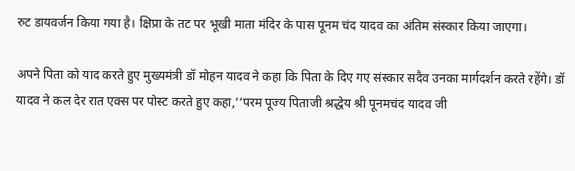रुट डायवर्जन किया गया है। क्षिप्रा के तट पर भूखी माता मंदिर के पास पूनम चंद यादव का अंतिम संस्कार किया जाएगा।

अपने पिता को याद करते हुए मुख्यमंत्री डॉ मोहन यादव ने कहा कि पिता के दिए गए संस्कार सदैव उनका मार्गदर्शन करते रहेंगे। डॉ यादव ने कल देर रात एक्स पर पोस्ट करते हुए कहा,‘‘परम पूज्य पिताजी श्रद्धेय श्री पूनमचंद यादव जी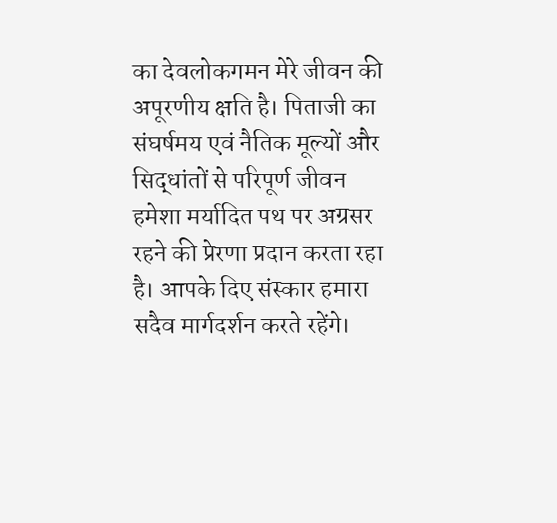का देवलोकगमन मेरे जीवन की अपूरणीय क्षति है। पिताजी का संघर्षमय एवं नैतिक मूल्यों और सिद्धांतों से परिपूर्ण जीवन हमेशा मर्यादित पथ पर अग्रसर रहने की प्रेरणा प्रदान करता रहा है। आपके दिए संस्कार हमारा सदैव मार्गदर्शन करते रहेंगे।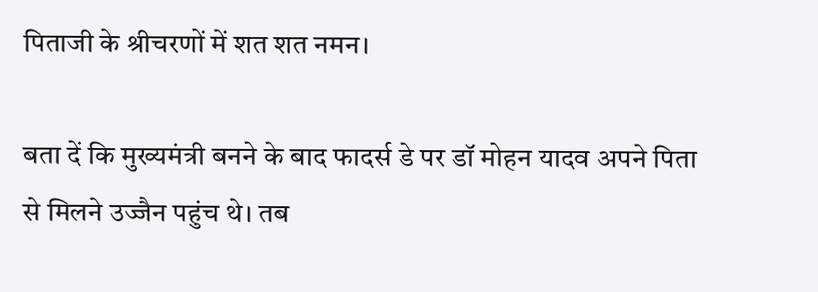पिताजी के श्रीचरणों में शत शत नमन।

बता दें कि मुख्यमंत्री बनने के बाद फादर्स डे पर डॉ मोहन यादव अपने पिता से मिलने उज्जैन पहुंच थे। तब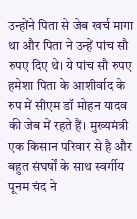उन्होंने पिता से जेब खर्च मागा था और पिता ने उन्हें पांच सौ रुपए दिए थे। ये पांच सौ रुपए हमेशा पिता के आशीर्वाद के रुप में सीएम डॉ मोहन यादव की जेब में रहते हैं। मुख्यमंत्री एक किसान परिवार से है और बहुत संघर्षों के साथ स्वर्गीय पूनम चंद ने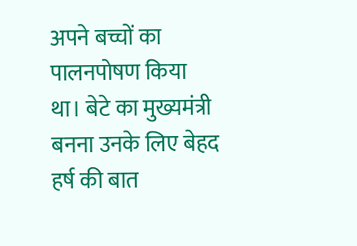अपने बच्चों का पालनपोषण किया था। बेटे का मुख्यमंत्री बनना उनके लिए बेहद हर्ष की बात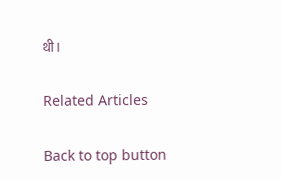थी।

Related Articles

Back to top button